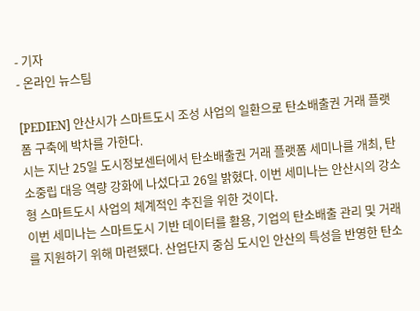- 기자
- 온라인 뉴스팀

[PEDIEN] 안산시가 스마트도시 조성 사업의 일환으로 탄소배출권 거래 플랫폼 구축에 박차를 가한다.
시는 지난 25일 도시정보센터에서 탄소배출권 거래 플랫폼 세미나를 개최, 탄소중립 대응 역량 강화에 나섰다고 26일 밝혔다. 이번 세미나는 안산시의 강소형 스마트도시 사업의 체계적인 추진을 위한 것이다.
이번 세미나는 스마트도시 기반 데이터를 활용, 기업의 탄소배출 관리 및 거래를 지원하기 위해 마련됐다. 산업단지 중심 도시인 안산의 특성을 반영한 탄소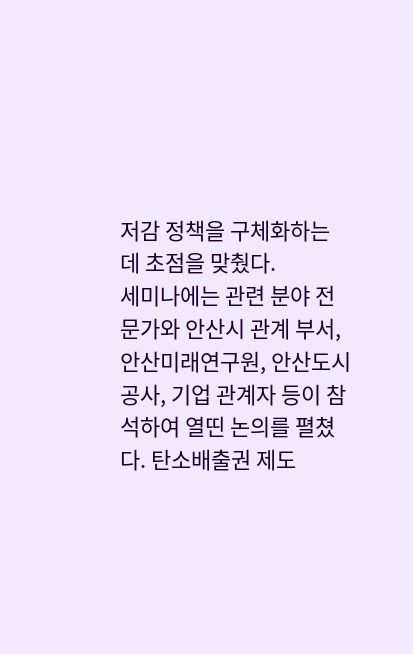저감 정책을 구체화하는 데 초점을 맞췄다.
세미나에는 관련 분야 전문가와 안산시 관계 부서, 안산미래연구원, 안산도시공사, 기업 관계자 등이 참석하여 열띤 논의를 펼쳤다. 탄소배출권 제도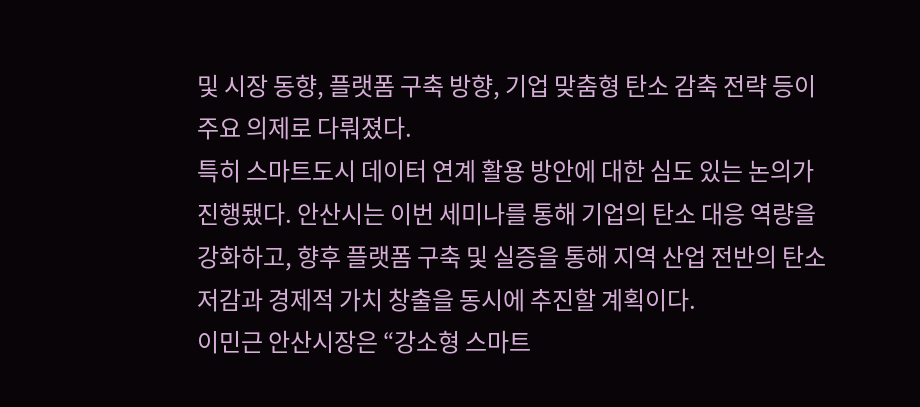및 시장 동향, 플랫폼 구축 방향, 기업 맞춤형 탄소 감축 전략 등이 주요 의제로 다뤄졌다.
특히 스마트도시 데이터 연계 활용 방안에 대한 심도 있는 논의가 진행됐다. 안산시는 이번 세미나를 통해 기업의 탄소 대응 역량을 강화하고, 향후 플랫폼 구축 및 실증을 통해 지역 산업 전반의 탄소 저감과 경제적 가치 창출을 동시에 추진할 계획이다.
이민근 안산시장은 “강소형 스마트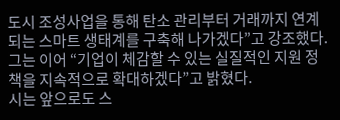도시 조성사업을 통해 탄소 관리부터 거래까지 연계되는 스마트 생태계를 구축해 나가겠다”고 강조했다. 그는 이어 “기업이 체감할 수 있는 실질적인 지원 정책을 지속적으로 확대하겠다”고 밝혔다.
시는 앞으로도 스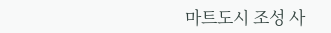마트도시 조성 사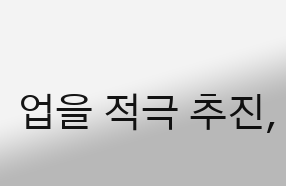업을 적극 추진,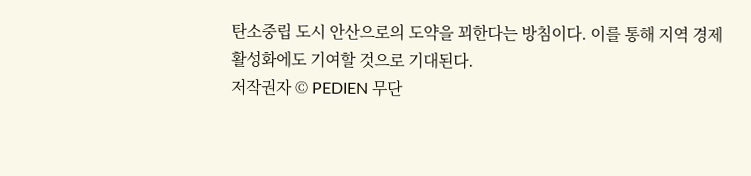탄소중립 도시 안산으로의 도약을 꾀한다는 방침이다. 이를 통해 지역 경제 활성화에도 기여할 것으로 기대된다.
저작권자 © PEDIEN 무단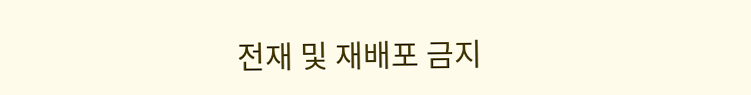전재 및 재배포 금지